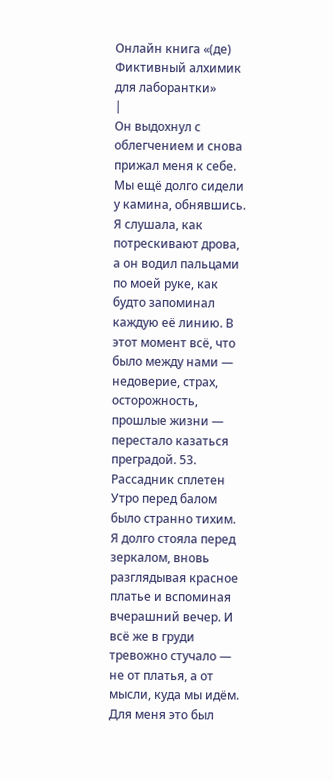Онлайн книга «(де) Фиктивный алхимик для лаборантки»
|
Он выдохнул с облегчением и снова прижал меня к себе. Мы ещё долго сидели у камина, обнявшись. Я слушала, как потрескивают дрова, а он водил пальцами по моей руке, как будто запоминал каждую её линию. В этот момент всё, что было между нами — недоверие, страх, осторожность, прошлые жизни — перестало казаться преградой. 53. Рассадник сплетен Утро перед балом было странно тихим. Я долго стояла перед зеркалом, вновь разглядывая красное платье и вспоминая вчерашний вечер. И всё же в груди тревожно стучало — не от платья, а от мысли, куда мы идём. Для меня это был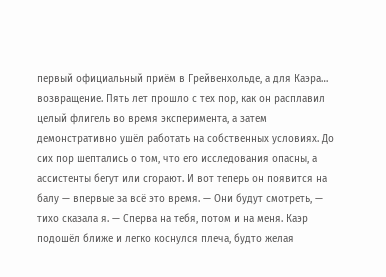первый официальный приём в Грейвенхольде, а для Каэра… возвращение. Пять лет прошло с тех пор, как он расплавил целый флигель во время эксперимента, а затем демонстративно ушёл работать на собственных условиях. До сих пор шептались о том, что его исследования опасны, а ассистенты бегут или сгорают. И вот теперь он появится на балу — впервые за всё это время. — Они будут смотреть, — тихо сказала я. — Сперва на тебя, потом и на меня. Каэр подошёл ближе и легко коснулся плеча, будто желая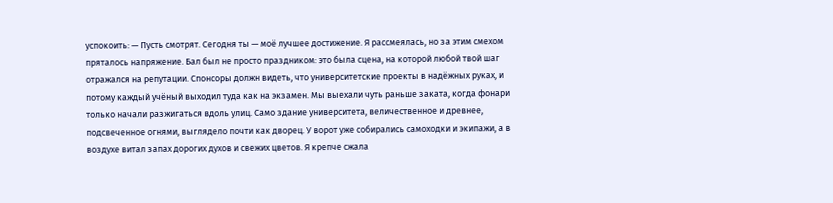успокоить: — Пусть смотрят. Сегодня ты — моё лучшее достижение. Я рассмеялась, но за этим смехом пряталось напряжение. Бал был не просто праздником: это была сцена, на которой любой твой шаг отражался на репутации. Спонсоры должн видеть, что университетские проекты в надёжных руках, и потому каждый учёный выходил туда как на экзамен. Мы выехали чуть раньше заката, когда фонари только начали разжигаться вдоль улиц. Само здание университета, величественное и древнее, подсвеченное огнями, выглядело почти как дворец. У ворот уже собирались самоходки и экипажи, а в воздухе витал запах дорогих духов и свежих цветов. Я крепче сжала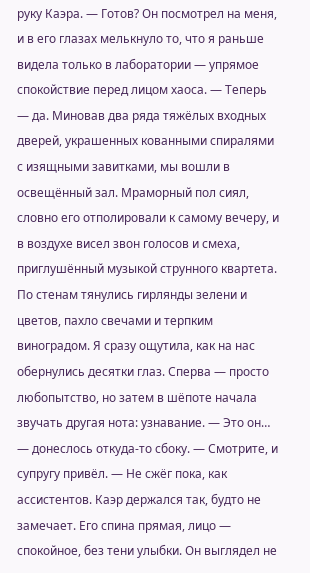руку Каэра. — Готов? Он посмотрел на меня, и в его глазах мелькнуло то, что я раньше видела только в лаборатории — упрямое спокойствие перед лицом хаоса. — Теперь — да. Миновав два ряда тяжёлых входных дверей, украшенных кованными спиралями с изящными завитками, мы вошли в освещённый зал. Мраморный пол сиял, словно его отполировали к самому вечеру, и в воздухе висел звон голосов и смеха, приглушённый музыкой струнного квартета. По стенам тянулись гирлянды зелени и цветов, пахло свечами и терпким виноградом. Я сразу ощутила, как на нас обернулись десятки глаз. Сперва — просто любопытство, но затем в шёпоте начала звучать другая нота: узнавание. — Это он… — донеслось откуда-то сбоку. — Смотрите, и супругу привёл. — Не сжёг пока, как ассистентов. Каэр держался так, будто не замечает. Его спина прямая, лицо — спокойное, без тени улыбки. Он выглядел не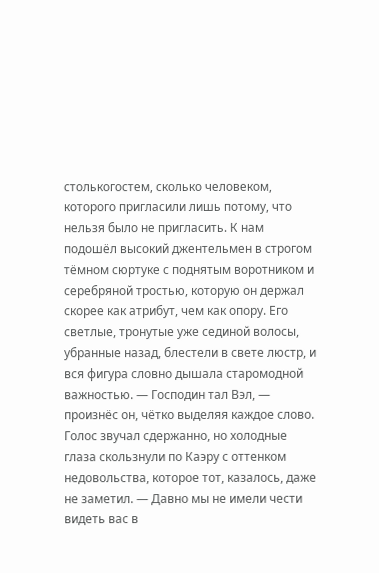столькогостем, сколько человеком, которого пригласили лишь потому, что нельзя было не пригласить. К нам подошёл высокий джентельмен в строгом тёмном сюртуке с поднятым воротником и серебряной тростью, которую он держал скорее как атрибут, чем как опору. Его светлые, тронутые уже сединой волосы, убранные назад, блестели в свете люстр, и вся фигура словно дышала старомодной важностью. — Господин тал Вэл, — произнёс он, чётко выделяя каждое слово. Голос звучал сдержанно, но холодные глаза скользнули по Каэру с оттенком недовольства, которое тот, казалось, даже не заметил. — Давно мы не имели чести видеть вас в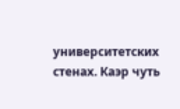университетских стенах. Каэр чуть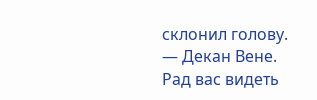склонил голову. — Декан Вене. Рад вас видеть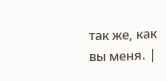так же, как вы меня. |